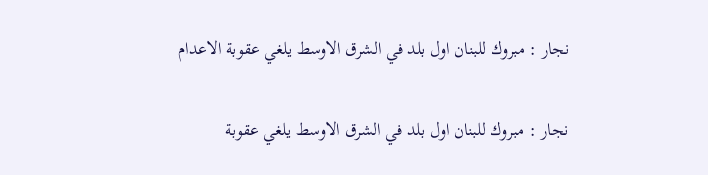نجار : مبروك للبنان اول بلد في الشرق الاوسط يلغي عقوبة الاعدام

نجار : مبروك للبنان اول بلد في الشرق الاوسط يلغي عقوبة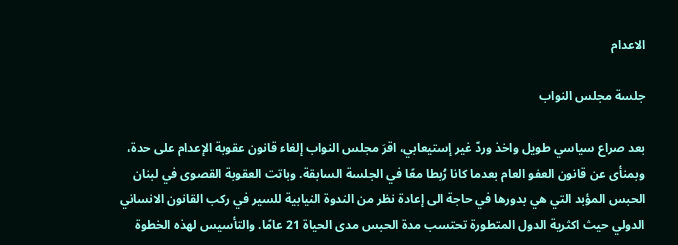الاعدام

جلسة مجلس النواب

بعد صراع سياسي طويل واخذ وردّ غير إستيعابي، اقرَ مجلس النواب إلغاء قانون عقوبة الإعدام على حدة، وبمنأى عن قانون العفو العام بعدما كانا رُبطا معًا في الجلسة السابقة. وباتت العقوبة القصوى في لبنان الحبس المؤبد التي هي بدورها في حاجة الى إعادة نظر من الندوة النيابية للسير في ركب القانون الانساني الدولي حيث اكثرية الدول المتطورة تحتسب مدة الحبس مدى الحياة 21 عامًا. والتأسيس لهذه الخطوة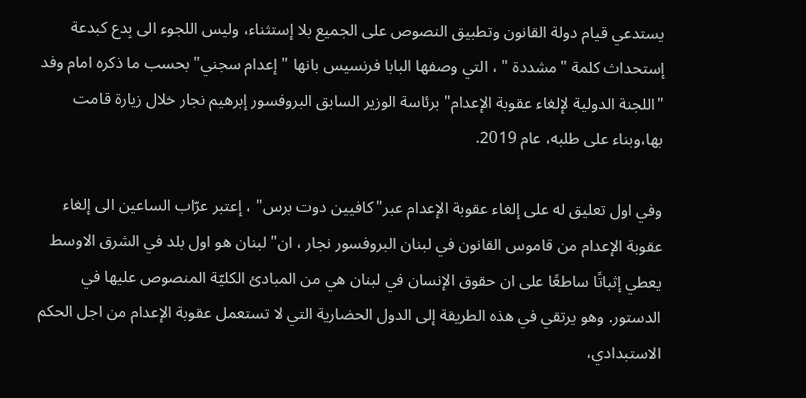يستدعي قيام دولة القانون وتطبيق النصوص على الجميع بلا إستثناء، وليس اللجوء الى بِدع كبدعة إستحداث كلمة "مشددة " ، التي وصفها البابا فرنسيس بانها "إعدام سجني" بحسب ما ذكره امام وفد  "اللجنة الدولية لإلغاء عقوبة الإعدام" برئاسة الوزير السابق البروفسور إبرهيم نجار خلال زيارة قامت بها،وبناء على طلبه، عام 2019.

وفي اول تعليق له على إلغاء عقوبة الإعدام عبر"كافيين دوت برس" ، إعتبر عرّاب الساعين الى إلغاء عقوبة الإعدام من قاموس القانون في لبنان البروفسور نجار ، ان" لبنان هو اول بلد في الشرق الاوسط يعطي إثباتًا ساطعًا على ان حقوق الإنسان في لبنان هي من المبادئ الكليّة المنصوص عليها في الدستور. وهو يرتقي في هذه الطريقة إلى الدول الحضارية التي لا تستعمل عقوبة الإعدام من اجل الحكم الاستبدادي،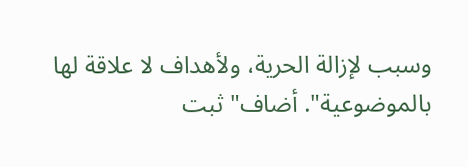وسبب لإزالة الحرية، ولأهداف لا علاقة لها بالموضوعية". أضاف" ثبت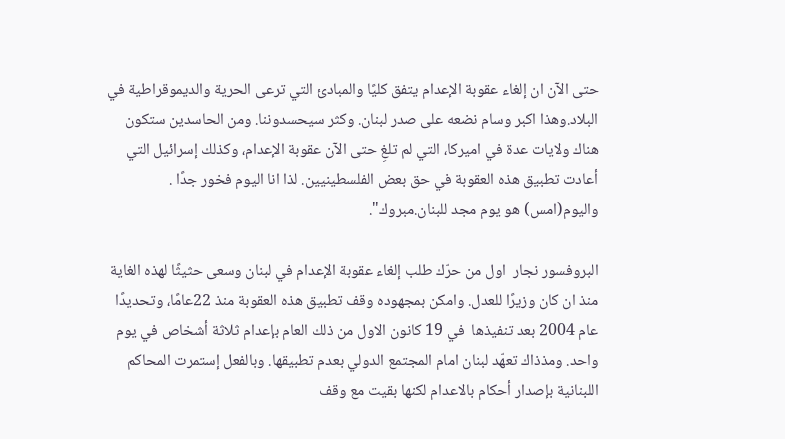حتى الآن ان إلغاء عقوبة الإعدام يتفق كليًا والمبادئ التي ترعى الحرية والديموقراطية في البلاد.وهذا اكبر وسام نضعه على صدر لبنان. وكثر سيحسدوننا. ومن الحاسدين ستكون هناك ولايات عدة في اميركا، التي لم تلغِ حتى الآن عقوبة الإعدام، وكذلك إسرائيل التي أعادت تطبيق هذه العقوبة في حق بعض الفلسطينيين. لذا انا اليوم فخور جدًا . واليوم(امس) هو يوم مجد للبنان.مبروك".

البروفسور نجار  اول من حرّك طلب إلغاء عقوبة الإعدام في لبنان وسعى حثيثًا لهذه الغاية منذ ان كان وزيرًا للعدل. وامكن بمجهوده وقف تطبيق هذه العقوبة منذ 22عامًا، وتحديدًا عام 2004 بعد تنفيذها  في 19 كانون الاول من ذلك العام بإعدام ثلاثة أشخاص في يوم واحد. ومذذاك تعهّد لبنان امام المجتمع الدولي بعدم تطبيقها. وبالفعل إستمرت المحاكم اللبنانية بإصدار أحكام بالاعدام لكنها بقيت مع وقف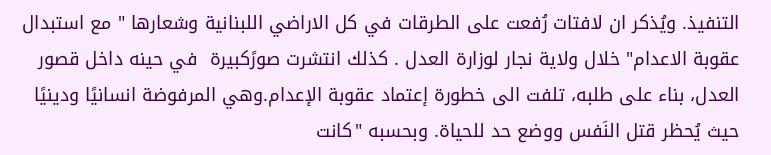التنفيذ. ويُذكر ان لافتات رُفعت على الطرقات في كل الاراضي اللبنانية وشعارها " مع استبدال عقوبة الاعدام" خلال ولاية نجار لوزارة العدل . كذلك انتشرت صورًكبيرة  في حينه داخل قصور العدل، بناء على طلبه، تلفت الى خطورة إعتماد عقوبة الإعدام.وهي المرفوضة انسانيًا ودينيًا حيث يُحظر قتل النَفس ووضع حد للحياة. وبحسبه "كانت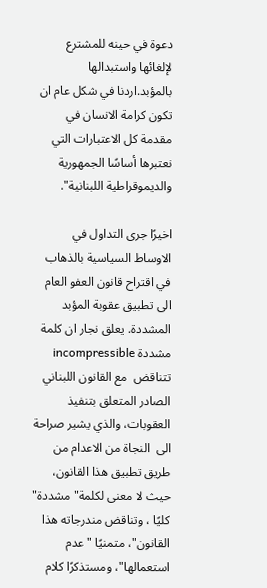دعوة في حينه للمشترع لإلغائها واستبدالها بالمؤبد.اردنا في شكل عام ان تكون كرامة الانسان في مقدمة كل الاعتبارات التي نعتبرها أساسًا الجمهورية والديموقراطية اللبنانية".

اخيرًا جرى التداول في الاوساط السياسية بالذهاب في اقتراح قانون العفو العام الى تطبيق عقوبة المؤبد المشددة. يعلق نجار ان كلمة مشددة incompressible   تتناقض  مع القانون اللبناني الصادر المتعلق بتنفيذ العقوبات، والذي يشير صراحة الى  النجاة من الاعدام من طريق تطبيق هذا القانون، حيث لا معنى لكلمة" مشددة" كليًا ، وتناقض مندرجاته هذا القانون"، متمنيًا "عدم استعمالها"، ومستذكرًا كلام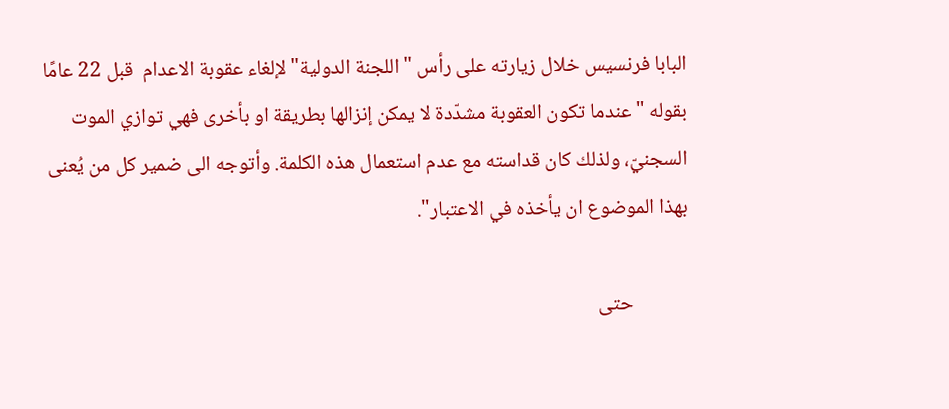البابا فرنسيس خلال زيارته على رأس "اللجنة الدولية" لإلغاء عقوبة الاعدام  قبل 22 عامًا بقوله "عندما تكون العقوبة مشدّدة لا يمكن إنزالها بطريقة او بأخرى فهي توازي الموت السجنيّ، ولذلك كان قداسته مع عدم استعمال هذه الكلمة. وأتوجه الى ضمير كل من يُعنى بهذا الموضوع ان يأخذه في الاعتبار".

            حتى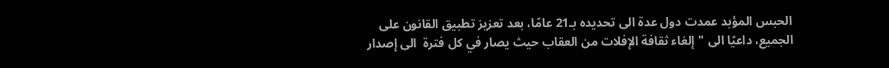الحبس المؤبد عمدت دول عدة الى تحديده بـ21 عامًا، بعد تعزيز تطبيق القانون على الجميع، داعيًا الى "إلغاء ثقافة الإفلات من العقاب حيث يصار في كل فترة  الى إصدار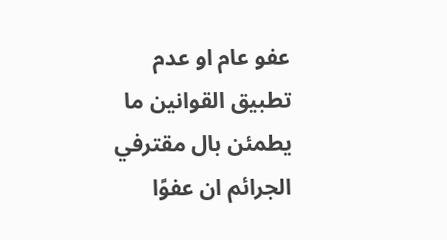عفو عام او عدم تطبيق القوانين ما يطمئن بال مقترفي الجرائم ان عفوًا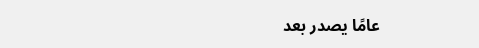عامًا يصدر بعد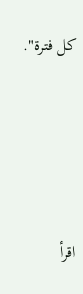كل فترة".





اقرأ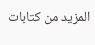المزيد من كتابات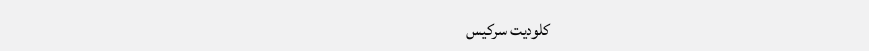كلوديت سركيس